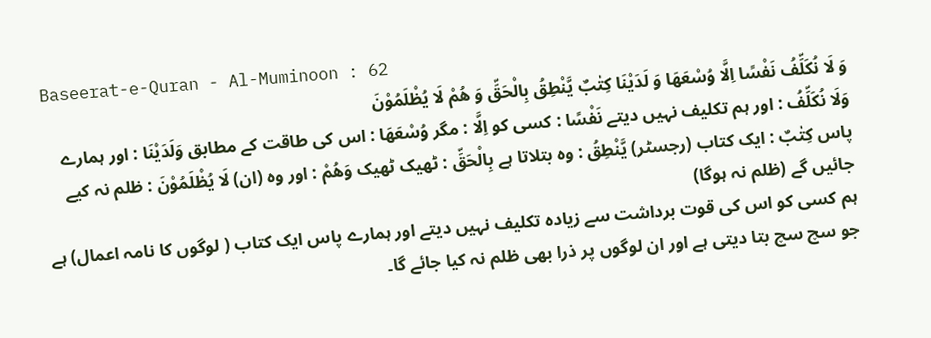Baseerat-e-Quran - Al-Muminoon : 62
وَ لَا نُكَلِّفُ نَفْسًا اِلَّا وُسْعَهَا وَ لَدَیْنَا كِتٰبٌ یَّنْطِقُ بِالْحَقِّ وَ هُمْ لَا یُظْلَمُوْنَ
وَلَا نُكَلِّفُ : اور ہم تکلیف نہیں دیتے نَفْسًا : کسی کو اِلَّا : مگر وُسْعَهَا : اس کی طاقت کے مطابق وَلَدَيْنَا : اور ہمارے پاس كِتٰبٌ : ایک کتاب (رجسٹر) يَّنْطِقُ : وہ بتلاتا ہے بِالْحَقِّ : ٹھیک ٹھیک وَهُمْ : اور وہ (ان) لَا يُظْلَمُوْنَ : ظلم نہ کیے جائیں گے (ظلم نہ ہوگا)
ہم کسی کو اس کی قوت برداشت سے زیادہ تکلیف نہیں دیتے اور ہمارے پاس ایک کتاب ( لوگوں کا نامہ اعمال) ہے جو سچ سچ بتا دیتی ہے اور ان لوگوں پر ذرا بھی ظلم نہ کیا جائے گا۔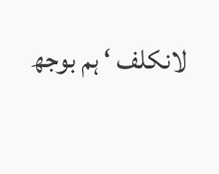لانکلف ‘ ہم بوجھ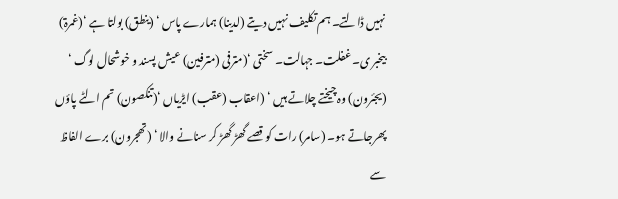نہیں ڈالتے۔ ہم تکلیف نہیں دیتے (لدینا) ہمارے پاس ‘ (ینطق) بولتا ہے ‘(غمرۃ) بیخبر ی۔ غفلت۔ جہالت۔ سختی ‘(مترفی (مترفین) عیش پسند و خوشحال لوگ ‘ (یجئرون) وہ چیختے چلاتے ہیں ‘ (اعقاب (عقب) ایڑیاں ‘(تنکصون) تم الٹے پاؤں پھرجاتے ہو۔ (سامر) رات کو قصے گھڑ گھڑ کر سنانے والا ‘ (تھجرون) برے الفاظ سے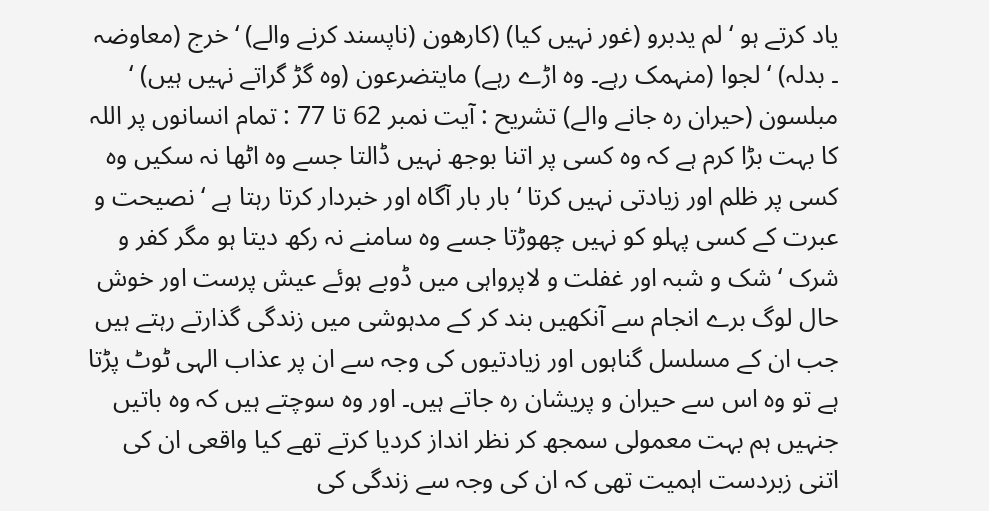یاد کرتے ہو ‘ لم یدبرو (غور نہیں کیا) (کارھون (ناپسند کرنے والے) ‘ خرج (معاوضہ ۔ بدلہ) ‘ لجوا (منہمک رہے۔ وہ اڑے رہے) مایتضرعون (وہ گڑ گراتے نہیں ہیں) ‘ مبلسون (حیران رہ جانے والے) تشریح : آیت نمبر 62 تا 77 : تمام انسانوں پر اللہ کا بہت بڑا کرم ہے کہ وہ کسی پر اتنا بوجھ نہیں ڈالتا جسے وہ اٹھا نہ سکیں وہ کسی پر ظلم اور زیادتی نہیں کرتا ‘ بار بار آگاہ اور خبردار کرتا رہتا ہے ‘ نصیحت و عبرت کے کسی پہلو کو نہیں چھوڑتا جسے وہ سامنے نہ رکھ دیتا ہو مگر کفر و شرک ‘ شک و شبہ اور غفلت و لاپرواہی میں ڈوبے ہوئے عیش پرست اور خوش حال لوگ برے انجام سے آنکھیں بند کر کے مدہوشی میں زندگی گذارتے رہتے ہیں جب ان کے مسلسل گناہوں اور زیادتیوں کی وجہ سے ان پر عذاب الہی ٹوٹ پڑتا ہے تو وہ اس سے حیران و پریشان رہ جاتے ہیں۔ اور وہ سوچتے ہیں کہ وہ باتیں جنہیں ہم بہت معمولی سمجھ کر نظر انداز کردیا کرتے تھے کیا واقعی ان کی اتنی زبردست اہمیت تھی کہ ان کی وجہ سے زندگی کی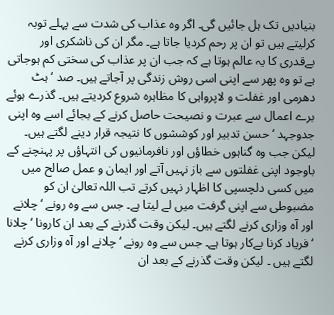بنیادیں تک ہل جائیں گی۔ اگر وہ عذاب کی شدت سے پہلے توبہ کرلیتے ہیں تو ان پر رحم کردیا جاتا ہے۔ مگر ان کی ناشکری اور بےقدری کا یہ عالم ہوتا ہے کہ جب ان پر عذاب کی سختی کم ہوجاتی ہے تو وہ پھر سے اپنی اسی روش زندگی پر آجاتے ہیں۔ صد ‘ ہٹ دھرمی اور غفلت و لاپرواہی کا مظاہرہ شروع کردیتے ہیں۔ گذرے ہوئے برے اعمال سے عبرت و نصیحت حاصل کرنے کے بجائے اسے وہ اپنی جدوجہد ‘ حسن تدبیر اور کوششوں کا نتیجہ قرار دینے لگتے ہیں۔ لیکن جب وہ گناہوں خطاؤں اور نافرمانیوں کی انتہاؤں پر پہنچنے کے باوجود اپنی غفلتوں سے باز نہیں آتے اور ایمان و عمل صالح میں میں کسی دلچسپی کا اظہار نہیں کرتے تب اللہ تعالیٰ ان کو مضبوطی سے اپنی گرفت میں لے لیتا ہے۔ جس سے وہ رونے ‘ چلانے اور آہ وزاری کرنے لگتے ہیں۔ لیکن وقت گذرنے کے بعد ان کارونا ‘ چلانا ‘ فریاد کرنا بےکار ہوتا ہے۔ جس سے وہ رونے ‘ چلانے اور آہ وزاری کرنے لگتے ہیں ۔ لیکن وقت گذرنے کے بعد ان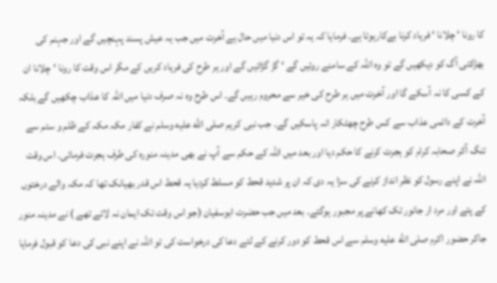کا رونا ‘ چلانا ‘ فریاد کرنا بےکارہوتا ہے۔ فرمایا کہ یہ تو اس دنیا میں حال ہے آخرت میں جب یہ عیش پسند پہنچیں گے اور جہنم کی بھڑکتی آگ کو دیکھیں گے تو وہ اللہ کے سامنے روئیں گے ‘ گڑ گڑائیں گے اور ہر طرح کی فریاد کریں کے مگر اس وقت کا رونا ‘ چلانا ان کے کسی کا نہ آسکے گا اور آخرت میں ہر طرح کی خیر سے محروم رہیں گے۔ اس طرح وہ نہ صرف دنیا میں اللہ کا عذاب چکھیں گے بلکہ آخرت کے دائمی عذاب سے کس طرح چھٹکار انہ پاسکیں گے۔ جب نبی کریم صلى الله عليه وسلم نے کفار مکہ مکہ کے ظلم و ستم سے تنگ آکر صحابہ کرام کو ہجرت کرنے کا حکم دیا اور بعد میں اللہ کے حکم سے آپ نے بھی مدینہ منورہ کی طرف ہجرت فرمائی۔ اس وقت اللہ نے اپنے رسول کو نظر انداز کرنے کی سزا یہ دی کہ ان پر شدید قحط کو مسلط کردیا یہ قحط اس قدر بھیانک تھا کہ مکہ والے درختوں کے پتے اور مرد ار جانور تک کھانے پر مجبور ہوگئے۔ بعد میں جب حضرت ابوسفیان (جو اس وقت تک ایمان نہ لائے تھے ) نے مدینہ منور جاکر حضور اکرم صلى الله عليه وسلم سے اس قحط کو دور کرنے کے لئے دعا کی درخواست کی تو اللہ نے اپنے نبی کی دعا کو قبول فرمایا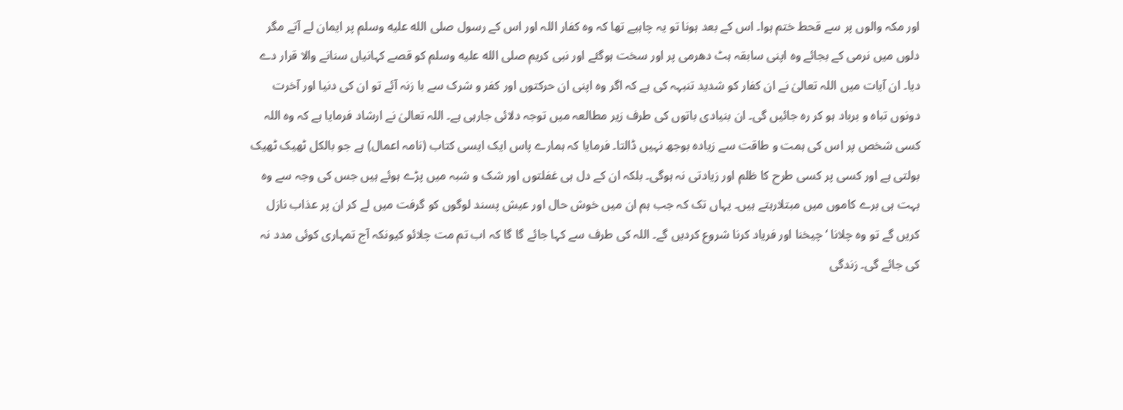اور مکہ والوں پر سے قحط ختم ہوا۔ اس کے بعد ہونا تو یہ چاہیے تھا کہ وہ کفار اللہ اور اس کے رسول صلى الله عليه وسلم پر ایمان لے آتے مگر دلوں میں نرمی کے بجائے وہ اپنی سابقہ ہٹ دھرمی پر اور سخت ہوگئے اور نبی کریم صلى الله عليه وسلم کو قصے کہانیاں سنانے والا قرار دے دیا۔ ان آیات میں اللہ تعالیٰ نے ان کفار کو شدید تنبہہ کی ہے کہ اگر وہ اپنی ان حرکتوں اور کفر و شرک سے با زنہ آئے تو ان کی دنیا اور آخرت دونوں تباہ و برباد ہو کر رہ جائیں گی۔ ان بنیادی باتوں کی طرف زیر مطالعہ میں توجہ دلائی جارہی ہے۔ اللہ تعالیٰ نے ارشاد فرمایا ہے کہ وہ اللہ کسی شخص پر اس کی ہمت و طاقت سے زیادہ بوجھ نہیں ڈالتا۔ فرمایا کہ ہمارے پاس ایک ایسی کتاب (نامہ اعمال) ہے جو بالکل ٹھیک ٹھیک بولتی ہے اور کسی پر کسی طرح کا ظلم اور زیادتی نہ ہوگی۔ بلکہ ان کے دل ہی غفلتوں اور شک و شبہ میں پڑے ہوئے ہیں جس کی وجہ سے وہ بہت ہی برے کاموں میں مبتلارہتے ہیں۔ یہاں تک کہ جب ہم ان میں خوش حال اور عیش پسند لوگوں کو گرفت میں لے کر ان پر عذاب نازل کریں گے تو وہ چلانا ‘ چیخنا اور فریاد کرنا شروع کردیں گے۔ اللہ کی طرف سے کہا جائے گا گا کہ اب تم مت چلائو کیونکہ آج تمہاری کوئی مدد نہ کی جائے گی۔ زندگی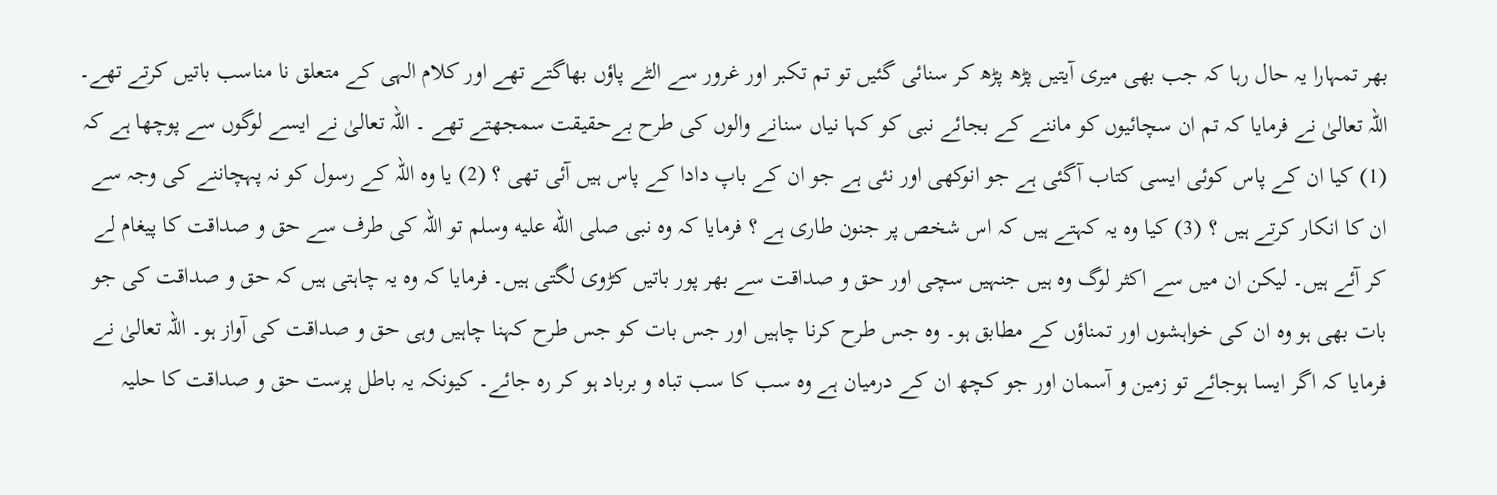بھر تمہارا یہ حال رہا کہ جب بھی میری آیتیں پڑھ پڑھ کر سنائی گئیں تو تم تکبر اور غرور سے الٹے پاؤں بھاگتے تھے اور کلام الہی کے متعلق نا مناسب باتیں کرتے تھے۔ اللہ تعالیٰ نے فرمایا کہ تم ان سچائیوں کو ماننے کے بجائے نبی کو کہا نیاں سنانے والوں کی طرح بےحقیقت سمجھتے تھے ۔ اللہ تعالیٰ نے ایسے لوگوں سے پوچھا ہے کہ (1) کیا ان کے پاس کوئی ایسی کتاب آگئی ہے جو انوکھی اور نئی ہے جو ان کے باپ دادا کے پاس ہیں آئی تھی ؟ (2) یا وہ اللہ کے رسول کو نہ پہچاننے کی وجہ سے ان کا انکار کرتے ہیں ؟ (3) کیا وہ یہ کہتے ہیں کہ اس شخص پر جنون طاری ہے ؟ فرمایا کہ وہ نبی صلى الله عليه وسلم تو اللہ کی طرف سے حق و صداقت کا پیغام لے کر آئے ہیں۔ لیکن ان میں سے اکثر لوگ وہ ہیں جنہیں سچی اور حق و صداقت سے بھر پور باتیں کڑوی لگتی ہیں۔ فرمایا کہ وہ یہ چاہتی ہیں کہ حق و صداقت کی جو بات بھی ہو وہ ان کی خواہشوں اور تمناؤں کے مطابق ہو۔ وہ جس طرح کرنا چاہیں اور جس بات کو جس طرح کہنا چاہیں وہی حق و صداقت کی آواز ہو۔ اللہ تعالیٰ نے فرمایا کہ اگر ایسا ہوجائے تو زمین و آسمان اور جو کچھ ان کے درمیان ہے وہ سب کا سب تباہ و برباد ہو کر رہ جائے۔ کیونکہ یہ باطل پرست حق و صداقت کا حلیہ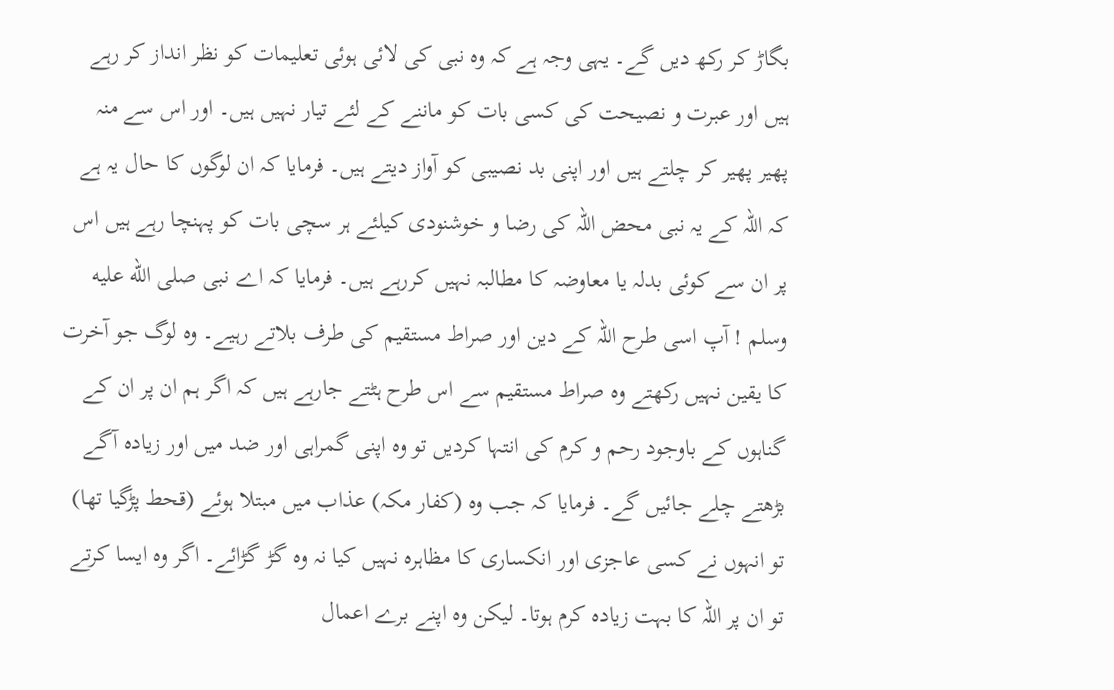بگاڑ کر رکھ دیں گے۔ یہی وجہ ہے کہ وہ نبی کی لائی ہوئی تعلیمات کو نظر انداز کر رہے ہیں اور عبرت و نصیحت کی کسی بات کو ماننے کے لئے تیار نہیں ہیں۔ اور اس سے منہ پھیر پھیر کر چلتے ہیں اور اپنی بد نصیبی کو آواز دیتے ہیں۔ فرمایا کہ ان لوگوں کا حال یہ ہے کہ اللہ کے یہ نبی محض اللہ کی رضا و خوشنودی کیلئے ہر سچی بات کو پہنچا رہے ہیں اس پر ان سے کوئی بدلہ یا معاوضہ کا مطالبہ نہیں کررہے ہیں۔ فرمایا کہ اے نبی صلى الله عليه وسلم ! آپ اسی طرح اللہ کے دین اور صراط مستقیم کی طرف بلاتے رہیے۔ وہ لوگ جو آخرت کا یقین نہیں رکھتے وہ صراط مستقیم سے اس طرح ہٹتے جارہے ہیں کہ اگر ہم ان پر ان کے گناہوں کے باوجود رحم و کرم کی انتہا کردیں تو وہ اپنی گمراہی اور ضد میں اور زیادہ آگے بڑھتے چلے جائیں گے۔ فرمایا کہ جب وہ (کفار مکہ) عذاب میں مبتلا ہوئے (قحط پڑگیا تھا) تو انہوں نے کسی عاجزی اور انکساری کا مظاہرہ نہیں کیا نہ وہ گڑ گڑائے۔ اگر وہ ایسا کرتے تو ان پر اللہ کا بہت زیادہ کرم ہوتا۔ لیکن وہ اپنے برے اعمال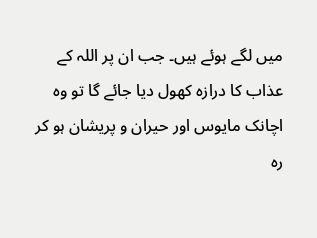میں لگے ہوئے ہیں۔ جب ان پر اللہ کے عذاب کا درازہ کھول دیا جائے گا تو وہ اچانک مایوس اور حیران و پریشان ہو کر رہ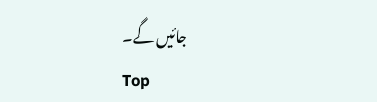جائیں گے۔
Top